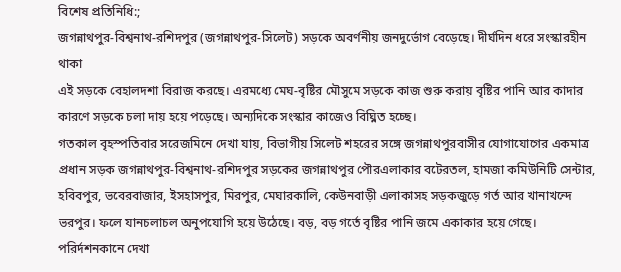বিশেষ প্রতিনিধি:;
জগন্নাথপুর-বিশ্বনাথ-রশিদপুর (জগন্নাথপুর-সিলেট) সড়কে অবর্ণনীয় জনদুর্ভোগ বেড়েছে। দীর্ঘদিন ধরে সংস্কারহীন থাকা
এই সড়কে বেহালদশা বিরাজ করছে। এরমধ্যে মেঘ-বৃষ্টির মৌসুমে সড়কে কাজ শুরু করায় বৃষ্টির পানি আর কাদার কারণে সড়কে চলা দায় হয়ে পড়েছে। অন্যদিকে সংস্কার কাজেও বিঘ্নিত হচ্ছে।
গতকাল বৃহস্পতিবার সরেজমিনে দেখা যায়, বিভাগীয় সিলেট শহরের সঙ্গে জগন্নাথপুরবাসীর যোগাযোগের একমাত্র প্রধান সড়ক জগন্নাথপুর-বিশ্বনাথ-রশিদপুর সড়কের জগন্নাথপুর পৌরএলাকার বটেরতল, হামজা কমিউনিটি সেন্টার, হবিবপুর, ভবেরবাজার, ইসহাসপুর, মিরপুর, মেঘারকালি, কেউনবাড়ী এলাকাসহ সড়কজুড়ে গর্ত আর খানাখন্দে ভরপুর। ফলে যানচলাচল অনুপযোগি হয়ে উঠেছে। বড়, বড় গর্তে বৃষ্টির পানি জমে একাকার হয়ে গেছে। পরির্দশনকানে দেখা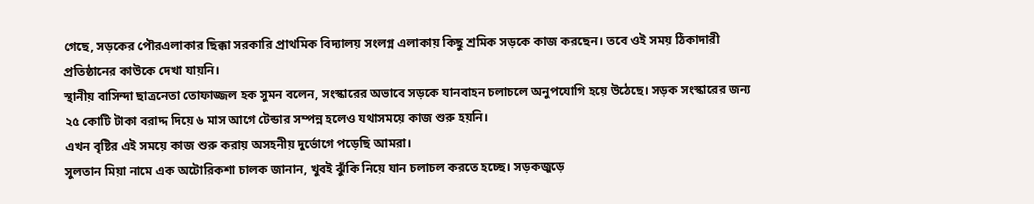গেছে, সড়কের পৌরএলাকার ছিক্কা সরকারি প্রাথমিক বিদ্যালয় সংলগ্ন এলাকায় কিছু শ্রমিক সড়কে কাজ করছেন। তবে ওই সময় ঠিকাদারী প্রতিষ্ঠানের কাউকে দেখা যায়নি।
স্থানীয় বাসিন্দা ছাত্রনেতা তোফাজ্জল হক সুমন বলেন, সংস্কারের অভাবে সড়কে যানবাহন চলাচলে অনুপযোগি হয়ে উঠেছে। সড়ক সংস্কারের জন্য ২৫ কোটি টাকা বরাদ্দ দিয়ে ৬ মাস আগে টেন্ডার সম্পন্ন হলেও যথাসময়ে কাজ শুরু হয়নি।
এখন বৃষ্টির এই সময়ে কাজ শুরু করায় অসহনীয় দুর্ভোগে পড়েছি আমরা।
সুলতান মিয়া নামে এক অটোরিকশা চালক জানান, খুবই ঝুঁকি নিয়ে যান চলাচল করতে হচ্ছে। সড়কজুড়ে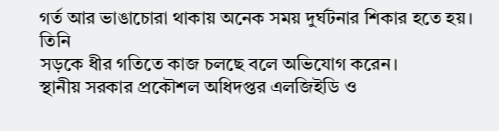গর্ত আর ভাঙাচোরা থাকায় অনেক সময় দুর্ঘটনার শিকার হতে হয়। তিনি
সড়কে ধীর গতিতে কাজ চলছে বলে অভিযোগ করেন।
স্থানীয় সরকার প্রকৌশল অধিদপ্তর এলজিইডি ও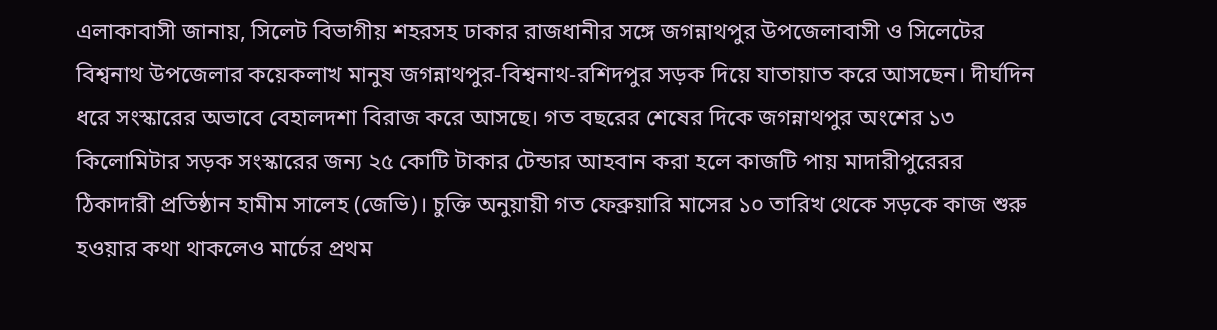এলাকাবাসী জানায়, সিলেট বিভাগীয় শহরসহ ঢাকার রাজধানীর সঙ্গে জগন্নাথপুর উপজেলাবাসী ও সিলেটের বিশ্বনাথ উপজেলার কয়েকলাখ মানুষ জগন্নাথপুর-বিশ্বনাথ-রশিদপুর সড়ক দিয়ে যাতায়াত করে আসছেন। দীর্ঘদিন ধরে সংস্কারের অভাবে বেহালদশা বিরাজ করে আসছে। গত বছরের শেষের দিকে জগন্নাথপুর অংশের ১৩ কিলোমিটার সড়ক সংস্কারের জন্য ২৫ কোটি টাকার টেন্ডার আহবান করা হলে কাজটি পায় মাদারীপুরেরর ঠিকাদারী প্রতিষ্ঠান হামীম সালেহ (জেভি)। চুক্তি অনুয়ায়ী গত ফেব্রুয়ারি মাসের ১০ তারিখ থেকে সড়কে কাজ শুরু হওয়ার কথা থাকলেও মার্চের প্রথম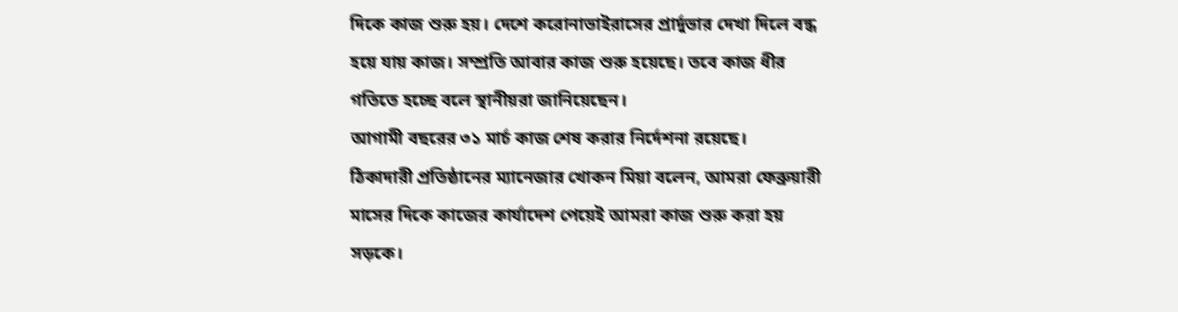দিকে কাজ শুরু হয়। দেশে করোনাভাইরাসের প্রার্দুভার দেখা দিলে বন্ধ হয়ে যায় কাজ। সম্প্রতি আবার কাজ শুরু হয়েছে। তবে কাজ ধীর গতিতে হচ্ছে বলে স্থানীয়রা জানিয়েছেন।
আগামী বছরের ৩১ মার্চ কাজ শেষ করার নির্দেশনা রয়েছে।
ঠিকাদারী প্রতিষ্ঠানের ম্যানেজার খোকন মিয়া বলেন, আমরা ফেব্রুয়ারী মাসের দিকে কাজের কার্যাদেশ পেয়েই আমরা কাজ শুরু করা হয় সড়কে।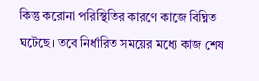কিন্তু করোনা পরিস্থিতির কারণে কাজে বিঘ্নিত ঘটেছে। তবে নির্ধারিত সময়ের মধ্যে কাজ শেষ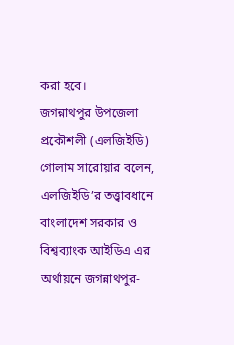করা হবে।
জগন্নাথপুর উপজেলা প্রকৌশলী (এলজিইডি) গোলাম সারোয়ার বলেন, এলজিইডি’র তত্ত্বাবধানে বাংলাদেশ সরকার ও বিশ্বব্যাংক আইডিএ এর অর্থায়নে জগন্নাথপুর-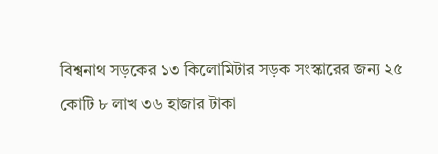বিশ্বনাথ সড়কের ১৩ কিলোমিটার সড়ক সংস্কারের জন্য ২৫ কোটি ৮ লাখ ৩৬ হাজার টাকা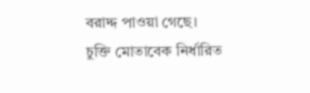বরাদ্দ পাওয়া গেছে।
চুক্তি মোতাবেক নির্ধারিত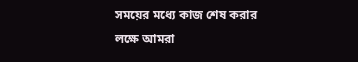সময়ের মধ্যে কাজ শেষ করার লক্ষে আমরা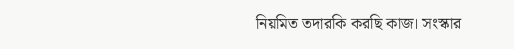নিয়মিত তদারকি করছি কাজ। সংস্কার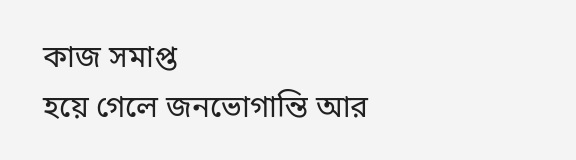কাজ সমাপ্ত
হয়ে গেলে জনভোগান্তি আর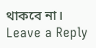থাকবে না।
Leave a Reply